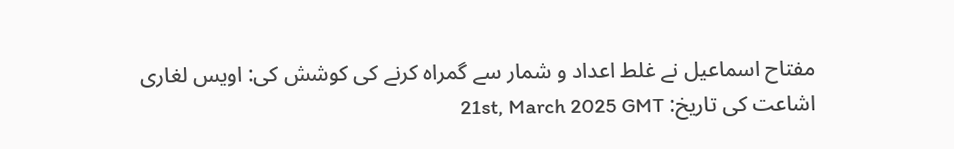مفتاح اسماعیل نے غلط اعداد و شمار سے گمراہ کرنے کی کوشش کی: اویس لغاری
اشاعت کی تاریخ: 21st, March 2025 GMT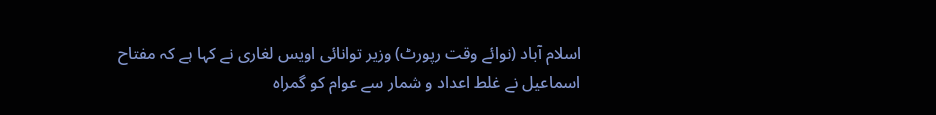اسلام آباد (نوائے وقت رپورٹ) وزیر توانائی اویس لغاری نے کہا ہے کہ مفتاح اسماعیل نے غلط اعداد و شمار سے عوام کو گمراہ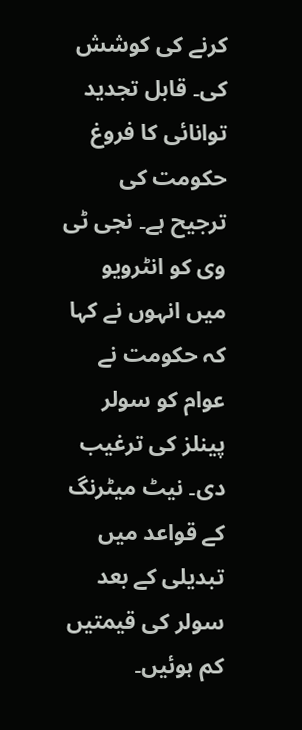کرنے کی کوشش کی۔ قابل تجدید توانائی کا فروغ حکومت کی ترجیح ہے۔ نجی ٹی وی کو انٹرویو میں انہوں نے کہا کہ حکومت نے عوام کو سولر پینلز کی ترغیب دی۔ نیٹ میٹرنگ کے قواعد میں تبدیلی کے بعد سولر کی قیمتیں کم ہوئیں۔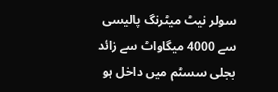سولر نیٹ میٹرنگ پالیسی سے 4000 میگاواٹ سے زائد بجلی سسٹم میں داخل ہو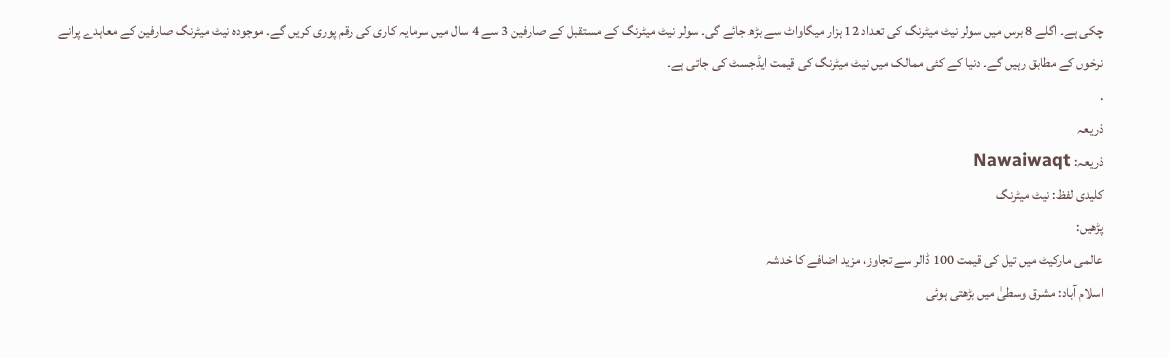چکی ہے۔ اگلے 8 برس میں سولر نیٹ میٹرنگ کی تعداد 12 ہزار میگاواٹ سے بڑھ جائے گی۔ سولر نیٹ میٹرنگ کے مستقبل کے صارفین 3 سے 4 سال میں سرمایہ کاری کی رقم پوری کریں گے۔ موجودہ نیٹ میٹرنگ صارفین کے معاہدے پرانے نرخوں کے مطابق رہیں گے۔ دنیا کے کئی ممالک میں نیٹ میٹرنگ کی قیمت ایڈجسٹ کی جاتی ہے۔
.
ذریعہ
ذریعہ: Nawaiwaqt
کلیدی لفظ: نیٹ میٹرنگ
پڑھیں:
عالمی مارکیٹ میں تیل کی قیمت 100 ڈالر سے تجاوز، مزید اضافے کا خدشہ
اسلام آباد: مشرق وسطیٰ میں بڑھتی ہوئی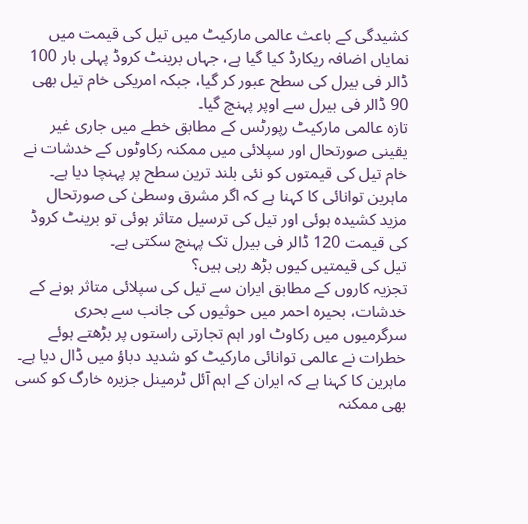کشیدگی کے باعث عالمی مارکیٹ میں تیل کی قیمت میں نمایاں اضافہ ریکارڈ کیا گیا ہے، جہاں برینٹ کروڈ پہلی بار 100 ڈالر فی بیرل کی سطح عبور کر گیا، جبکہ امریکی خام تیل بھی 90 ڈالر فی بیرل سے اوپر پہنچ گیا۔
تازہ عالمی مارکیٹ رپورٹس کے مطابق خطے میں جاری غیر یقینی صورتحال اور سپلائی میں ممکنہ رکاوٹوں کے خدشات نے خام تیل کی قیمتوں کو نئی بلند ترین سطح پر پہنچا دیا ہے۔
ماہرین توانائی کا کہنا ہے کہ اگر مشرق وسطیٰ کی صورتحال مزید کشیدہ ہوئی اور تیل کی ترسیل متاثر ہوئی تو برینٹ کروڈ کی قیمت 120 ڈالر فی بیرل تک پہنچ سکتی ہے۔
تیل کی قیمتیں کیوں بڑھ رہی ہیں؟
تجزیہ کاروں کے مطابق ایران سے تیل کی سپلائی متاثر ہونے کے خدشات، بحیرہ احمر میں حوثیوں کی جانب سے بحری سرگرمیوں میں رکاوٹ اور اہم تجارتی راستوں پر بڑھتے ہوئے خطرات نے عالمی توانائی مارکیٹ کو شدید دباؤ میں ڈال دیا ہے۔
ماہرین کا کہنا ہے کہ ایران کے اہم آئل ٹرمینل جزیرہ خارگ کو کسی بھی ممکنہ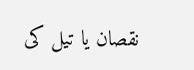نقصان یا تیل کی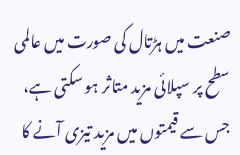صنعت میں ہڑتال کی صورت میں عالمی سطح پر سپلائی مزید متاثر ہو سکتی ہے، جس سے قیمتوں میں مزید تیزی آنے کا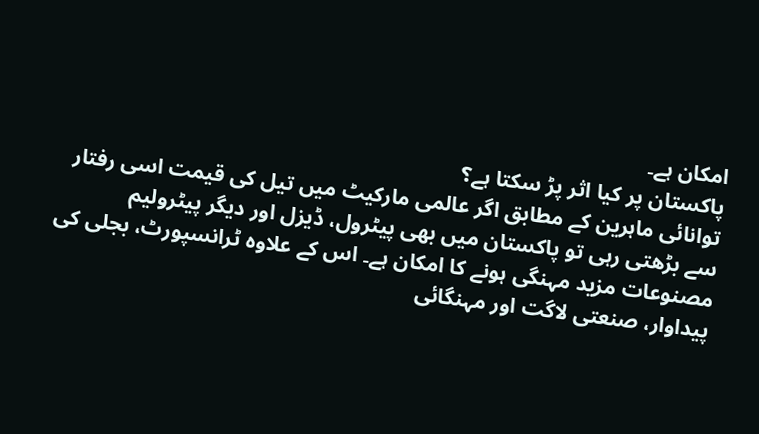امکان ہے۔
پاکستان پر کیا اثر پڑ سکتا ہے؟
توانائی ماہرین کے مطابق اگر عالمی مارکیٹ میں تیل کی قیمت اسی رفتار سے بڑھتی رہی تو پاکستان میں بھی پیٹرول، ڈیزل اور دیگر پیٹرولیم مصنوعات مزید مہنگی ہونے کا امکان ہے۔ اس کے علاوہ ٹرانسپورٹ، بجلی کی پیداوار، صنعتی لاگت اور مہنگائی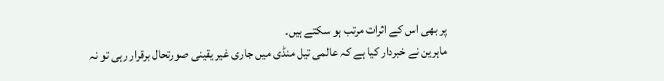پر بھی اس کے اثرات مرتب ہو سکتے ہیں۔
ماہرین نے خبردار کیا ہے کہ عالمی تیل منڈی میں جاری غیر یقینی صورتحال برقرار رہی تو نہ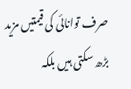صرف توانائی کی قیمتیں مزید بڑھ سکتی ہیں بلکہ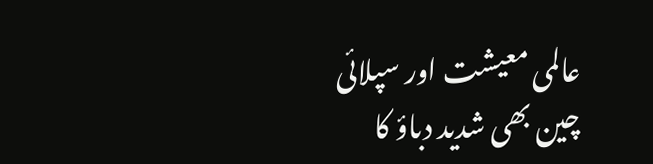عالمی معیشت اور سپلائی چین بھی شدید دباؤ کا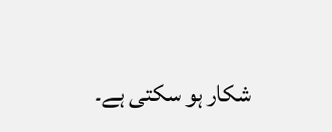شکار ہو سکتی ہے۔